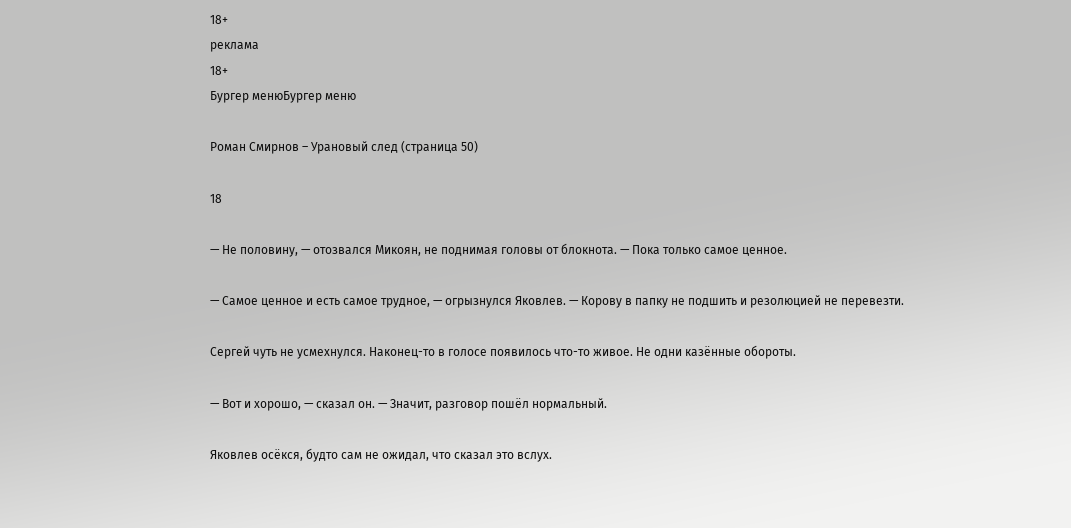18+
реклама
18+
Бургер менюБургер меню

Роман Смирнов – Урановый след (страница 50)

18

— Не половину, — отозвался Микоян, не поднимая головы от блокнота. — Пока только самое ценное.

— Самое ценное и есть самое трудное, — огрызнулся Яковлев. — Корову в папку не подшить и резолюцией не перевезти.

Сергей чуть не усмехнулся. Наконец-то в голосе появилось что-то живое. Не одни казённые обороты.

— Вот и хорошо, — сказал он. — Значит, разговор пошёл нормальный.

Яковлев осёкся, будто сам не ожидал, что сказал это вслух.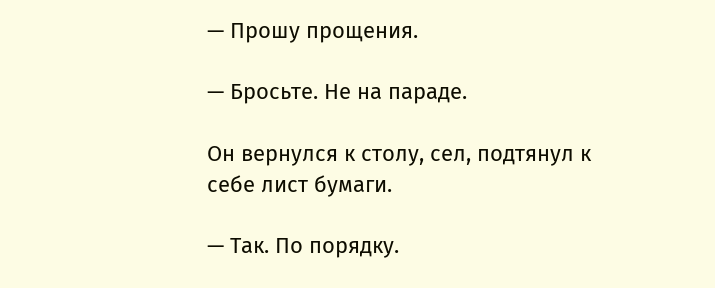— Прошу прощения.

— Бросьте. Не на параде.

Он вернулся к столу, сел, подтянул к себе лист бумаги.

— Так. По порядку.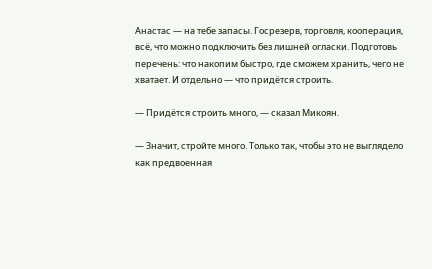Анастас — на тебе запасы. Госрезерв, торговля, кооперация, всё, что можно подключить без лишней огласки. Подготовь перечень: что накопим быстро, где сможем хранить, чего не хватает. И отдельно — что придётся строить.

— Придётся строить много, — сказал Микоян.

— Значит, стройте много. Только так, чтобы это не выглядело как предвоенная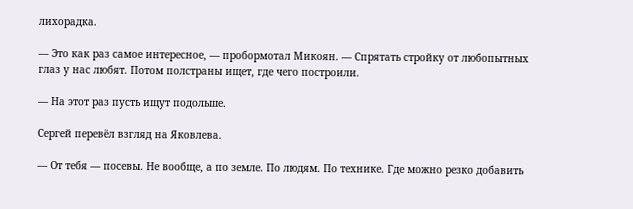лихорадка.

— Это как раз самое интересное, — пробормотал Микоян. — Спрятать стройку от любопытных глаз у нас любят. Потом полстраны ищет, где чего построили.

— На этот раз пусть ищут подольше.

Сергей перевёл взгляд на Яковлева.

— От тебя — посевы. Не вообще, а по земле. По людям. По технике. Где можно резко добавить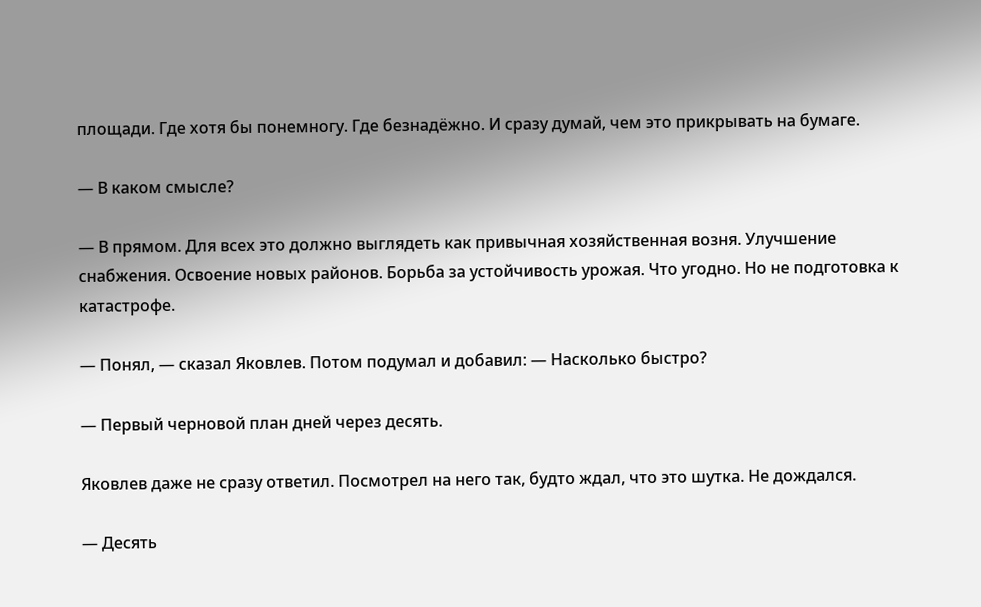площади. Где хотя бы понемногу. Где безнадёжно. И сразу думай, чем это прикрывать на бумаге.

— В каком смысле?

— В прямом. Для всех это должно выглядеть как привычная хозяйственная возня. Улучшение снабжения. Освоение новых районов. Борьба за устойчивость урожая. Что угодно. Но не подготовка к катастрофе.

— Понял, — сказал Яковлев. Потом подумал и добавил: — Насколько быстро?

— Первый черновой план дней через десять.

Яковлев даже не сразу ответил. Посмотрел на него так, будто ждал, что это шутка. Не дождался.

— Десять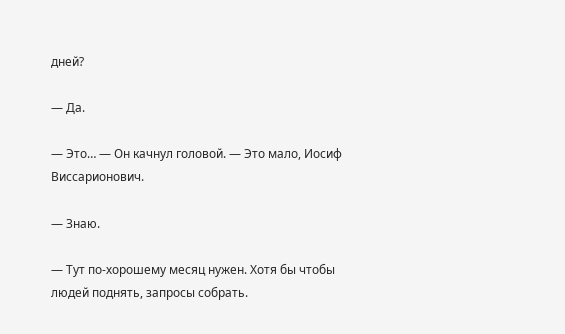дней?

— Да.

— Это… — Он качнул головой. — Это мало, Иосиф Виссарионович.

— Знаю.

— Тут по-хорошему месяц нужен. Хотя бы чтобы людей поднять, запросы собрать.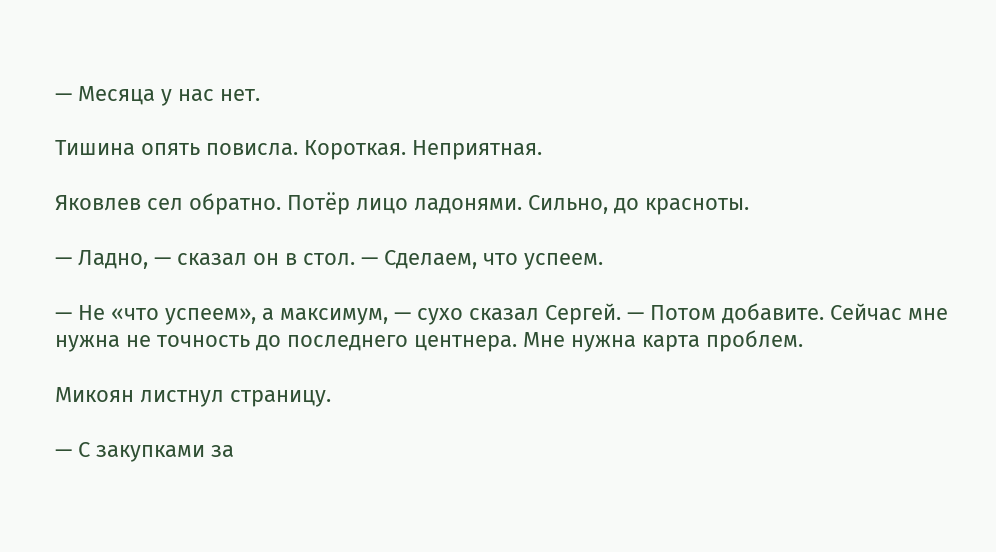— Месяца у нас нет.

Тишина опять повисла. Короткая. Неприятная.

Яковлев сел обратно. Потёр лицо ладонями. Сильно, до красноты.

— Ладно, — сказал он в стол. — Сделаем, что успеем.

— Не «что успеем», а максимум, — сухо сказал Сергей. — Потом добавите. Сейчас мне нужна не точность до последнего центнера. Мне нужна карта проблем.

Микоян листнул страницу.

— С закупками за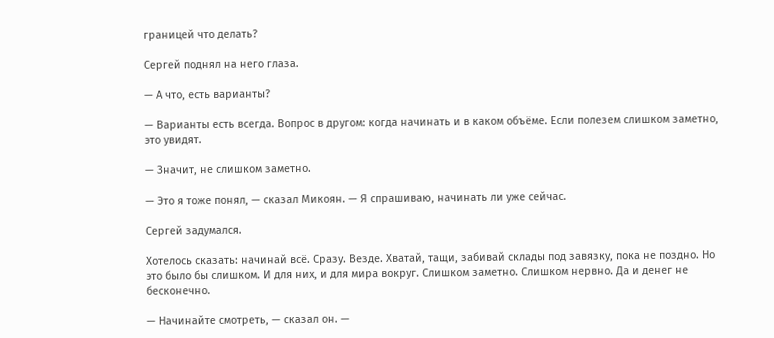границей что делать?

Сергей поднял на него глаза.

— А что, есть варианты?

— Варианты есть всегда. Вопрос в другом: когда начинать и в каком объёме. Если полезем слишком заметно, это увидят.

— Значит, не слишком заметно.

— Это я тоже понял, — сказал Микоян. — Я спрашиваю, начинать ли уже сейчас.

Сергей задумался.

Хотелось сказать: начинай всё. Сразу. Везде. Хватай, тащи, забивай склады под завязку, пока не поздно. Но это было бы слишком. И для них, и для мира вокруг. Слишком заметно. Слишком нервно. Да и денег не бесконечно.

— Начинайте смотреть, — сказал он. —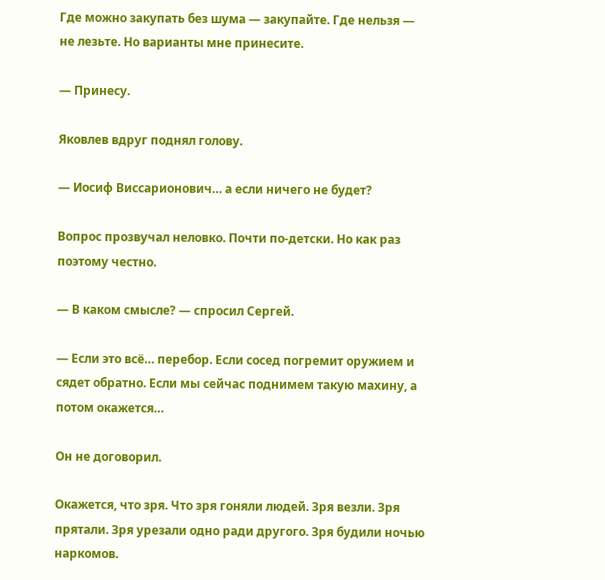Где можно закупать без шума — закупайте. Где нельзя — не лезьте. Но варианты мне принесите.

— Принесу.

Яковлев вдруг поднял голову.

— Иосиф Виссарионович… а если ничего не будет?

Вопрос прозвучал неловко. Почти по-детски. Но как раз поэтому честно.

— В каком смысле? — спросил Сергей.

— Если это всё… перебор. Если сосед погремит оружием и сядет обратно. Если мы сейчас поднимем такую махину, а потом окажется…

Он не договорил.

Окажется, что зря. Что зря гоняли людей. Зря везли. Зря прятали. Зря урезали одно ради другого. Зря будили ночью наркомов.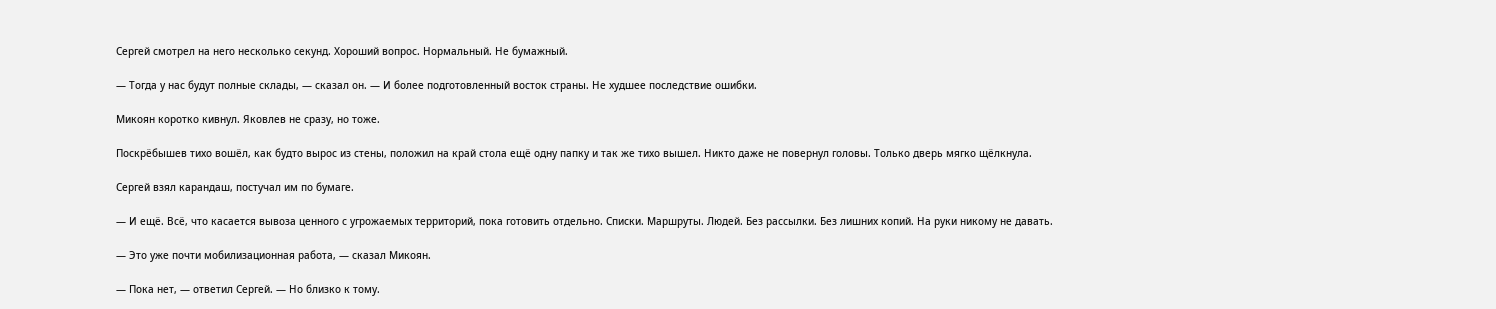Сергей смотрел на него несколько секунд. Хороший вопрос. Нормальный. Не бумажный.

— Тогда у нас будут полные склады, — сказал он. — И более подготовленный восток страны. Не худшее последствие ошибки.

Микоян коротко кивнул. Яковлев не сразу, но тоже.

Поскрёбышев тихо вошёл, как будто вырос из стены, положил на край стола ещё одну папку и так же тихо вышел. Никто даже не повернул головы. Только дверь мягко щёлкнула.

Сергей взял карандаш, постучал им по бумаге.

— И ещё. Всё, что касается вывоза ценного с угрожаемых территорий, пока готовить отдельно. Списки. Маршруты. Людей. Без рассылки. Без лишних копий. На руки никому не давать.

— Это уже почти мобилизационная работа, — сказал Микоян.

— Пока нет, — ответил Сергей. — Но близко к тому.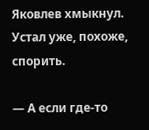Яковлев хмыкнул. Устал уже, похоже, спорить.

— А если где-то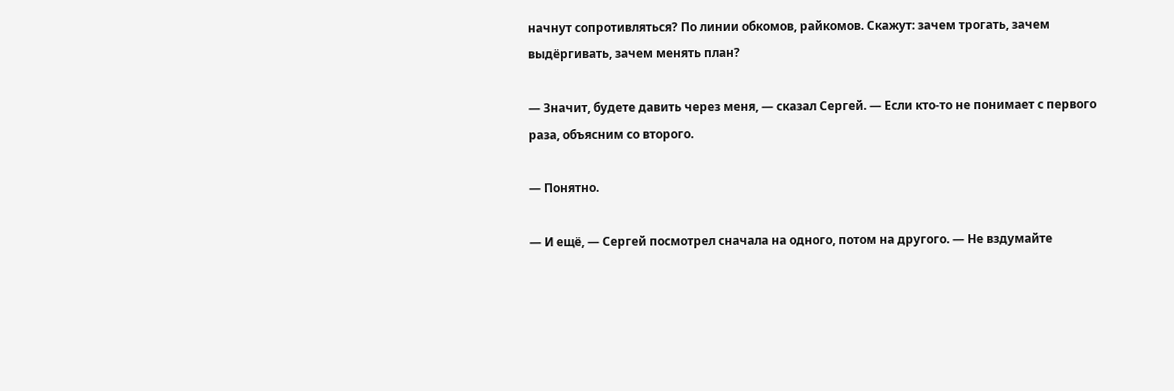начнут сопротивляться? По линии обкомов, райкомов. Скажут: зачем трогать, зачем выдёргивать, зачем менять план?

— Значит, будете давить через меня, — сказал Сергей. — Если кто-то не понимает с первого раза, объясним со второго.

— Понятно.

— И ещё, — Сергей посмотрел сначала на одного, потом на другого. — Не вздумайте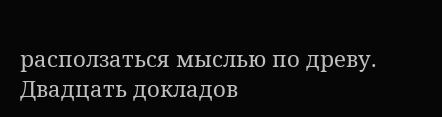расползаться мыслью по древу. Двадцать докладов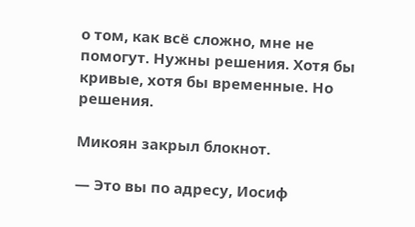о том, как всё сложно, мне не помогут. Нужны решения. Хотя бы кривые, хотя бы временные. Но решения.

Микоян закрыл блокнот.

— Это вы по адресу, Иосиф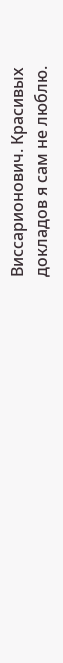Виссарионович. Красивых докладов я сам не люблю.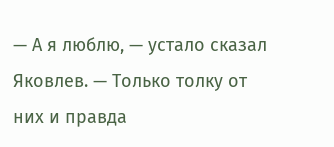— А я люблю, — устало сказал Яковлев. — Только толку от них и правда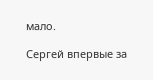мало.

Сергей впервые за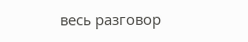весь разговор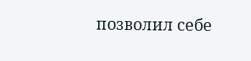позволил себе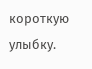короткую улыбку.